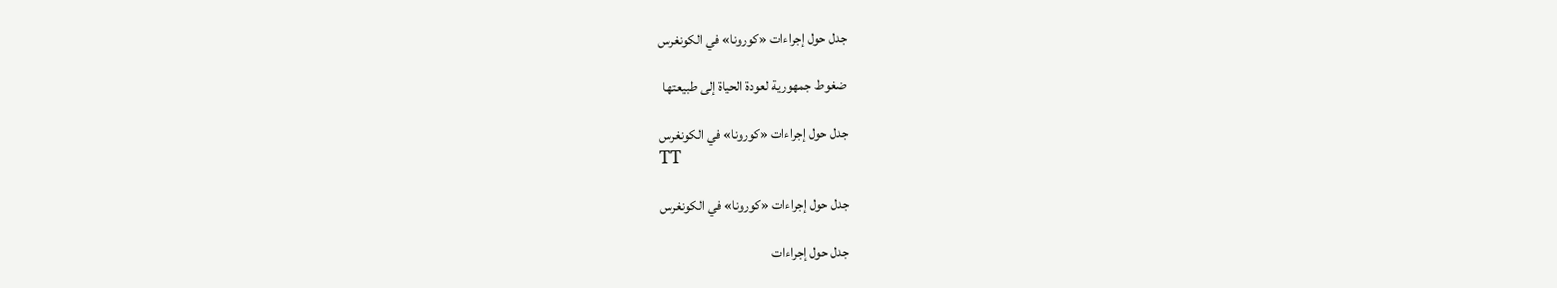جدل حول إجراءات «كورونا» في الكونغرس

ضغوط جمهورية لعودة الحياة إلى طبيعتها

جدل حول إجراءات «كورونا» في الكونغرس
TT

جدل حول إجراءات «كورونا» في الكونغرس

جدل حول إجراءات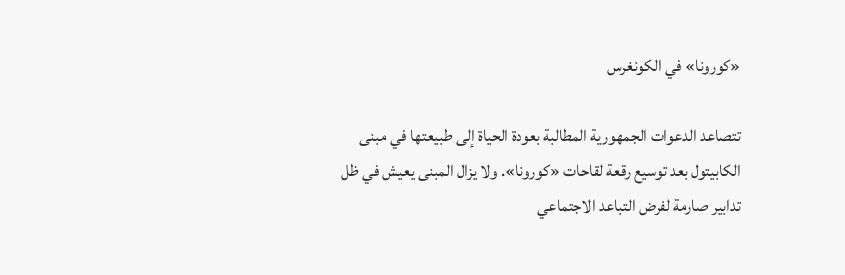«كورونا» في الكونغرس

تتصاعد الدعوات الجمهورية المطالبة بعودة الحياة إلى طبيعتها في مبنى الكابيتول بعد توسيع رقعة لقاحات «كورونا». ولا يزال المبنى يعيش في ظل تدابير صارمة لفرض التباعد الاجتماعي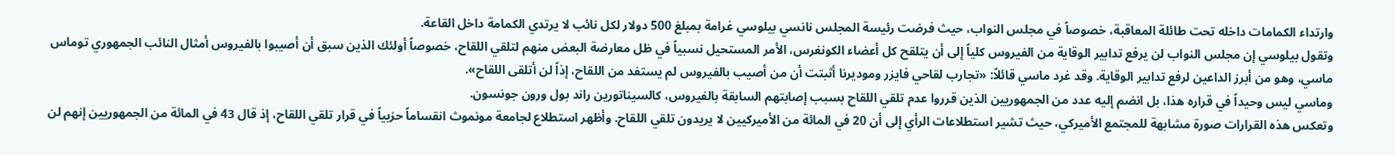وارتداء الكمامات داخله تحت طائلة المعاقبة، خصوصاً في مجلس النواب، حيث فرضت رئيسة المجلس نانسي بيلوسي غرامة بمبلغ 500 دولار لكل نائب لا يرتدي الكمامة داخل القاعة.
وتقول بيلوسي إن مجلس النواب لن يرفع تدابير الوقاية من الفيروس كلياً إلى أن يتلقح كل أعضاء الكونغرس، الأمر المستحيل نسبياً في ظل معارضة البعض منهم لتلقي اللقاح، خصوصاً أولئك الذين سبق أن أصيبوا بالفيروس أمثال النائب الجمهوري توماس ماسي، وهو من أبرز الداعين لرفع تدابير الوقاية. وقد غرد ماسي قائلاً: «تجارب لقاحي فايزر وموديرنا أثبتت أن من أصيب بالفيروس لم يستفد من اللقاح، إذاً لن أتلقى اللقاح».
وماسي ليس وحيداً في قراره هذا، بل انضم إليه عدد من الجمهوريين الذين قرروا عدم تلقي اللقاح بسبب إصابتهم السابقة بالفيروس، كالسيناتورين راند بول ورون جونسون.
وتعكس هذه القرارات صورة مشابهة للمجتمع الأميركي، حيث تشير استطلاعات الرأي إلى أن 20 في المائة من الأميركيين لا يريدون تلقي اللقاح. وأظهر استطلاع لجامعة مونموث انقساماً حزبياً في قرار تلقي اللقاح، إذ قال 43 في المائة من الجمهوريين إنهم لن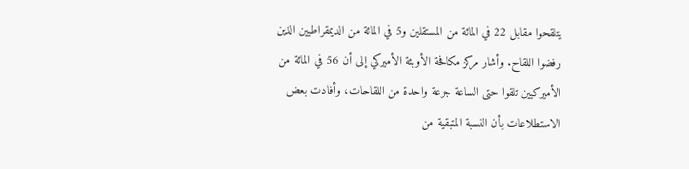يتلقحوا مقابل 22 في المائة من المستقلين و5 في المائة من الديمقراطيين الذين رفضوا اللقاح. وأشار مركز مكافحة الأوبئة الأميركي إلى أن 56 في المائة من الأميركيين تلقوا حتى الساعة جرعة واحدة من اللقاحات، وأفادت بعض الاستطلاعات بأن النسبة المتبقية من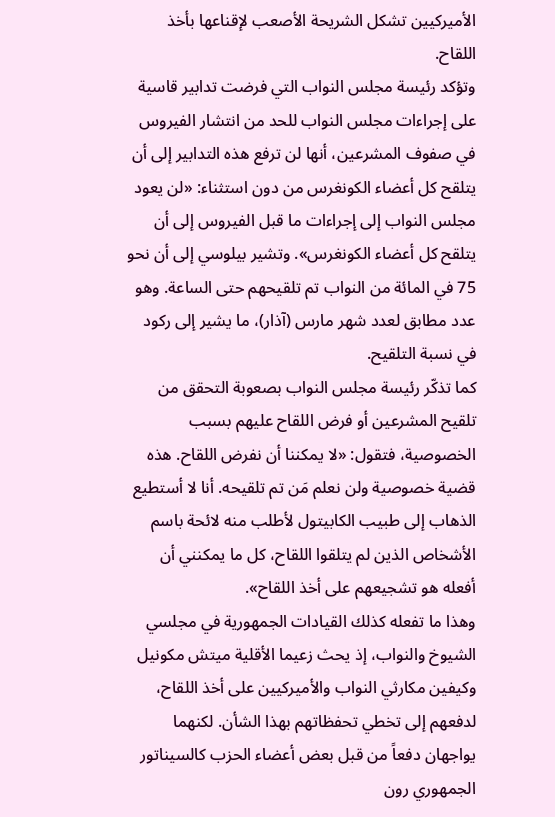الأميركيين تشكل الشريحة الأصعب لإقناعها بأخذ اللقاح.
وتؤكد رئيسة مجلس النواب التي فرضت تدابير قاسية على إجراءات مجلس النواب للحد من انتشار الفيروس في صفوف المشرعين، أنها لن ترفع هذه التدابير إلى أن يتلقح كل أعضاء الكونغرس من دون استثناء: «لن يعود مجلس النواب إلى إجراءات ما قبل الفيروس إلى أن يتلقح كل أعضاء الكونغرس». وتشير بيلوسي إلى أن نحو 75 في المائة من النواب تم تلقيحهم حتى الساعة. وهو عدد مطابق لعدد شهر مارس (آذار)، ما يشير إلى ركود في نسبة التلقيح.
كما تذكّر رئيسة مجلس النواب بصعوبة التحقق من تلقيح المشرعين أو فرض اللقاح عليهم بسبب الخصوصية، فتقول: «لا يمكننا أن نفرض اللقاح. هذه قضية خصوصية ولن نعلم مَن تم تلقيحه. أنا لا أستطيع الذهاب إلى طبيب الكابيتول لأطلب منه لائحة باسم الأشخاص الذين لم يتلقوا اللقاح، كل ما يمكنني أن أفعله هو تشجيعهم على أخذ اللقاح».
وهذا ما تفعله كذلك القيادات الجمهورية في مجلسي الشيوخ والنواب، إذ يحث زعيما الأقلية ميتش مكونيل وكيفين مكارثي النواب والأميركيين على أخذ اللقاح، لدفعهم إلى تخطي تحفظاتهم بهذا الشأن. لكنهما يواجهان دفعاً من قبل بعض أعضاء الحزب كالسيناتور الجمهوري رون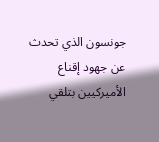جونسون الذي تحدث عن جهود إقناع الأميركيين بتلقي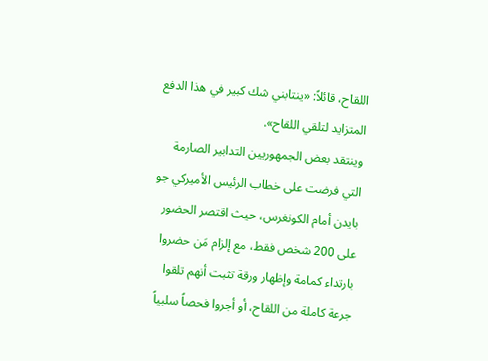اللقاح، قائلاً: «ينتابني شك كبير في هذا الدفع المتزايد لتلقي اللقاح».
وينتقد بعض الجمهوريين التدابير الصارمة التي فرضت على خطاب الرئيس الأميركي جو بايدن أمام الكونغرس، حيث اقتصر الحضور على 200 شخص فقط، مع إلزام مَن حضروا بارتداء كمامة وإظهار ورقة تثبت أنهم تلقوا جرعة كاملة من اللقاح، أو أجروا فحصاً سلبياً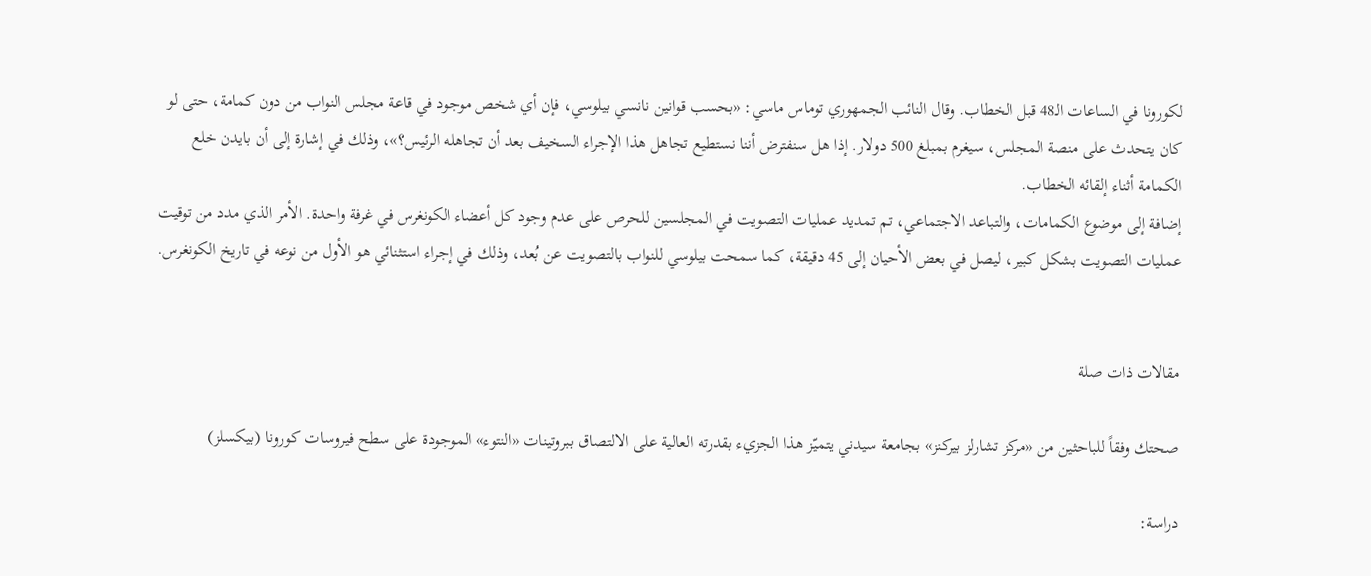لكورونا في الساعات الـ48 قبل الخطاب. وقال النائب الجمهوري توماس ماسي: «بحسب قوانين نانسي بيلوسي، فإن أي شخص موجود في قاعة مجلس النواب من دون كمامة، حتى لو كان يتحدث على منصة المجلس، سيغرم بمبلغ 500 دولار. إذا هل سنفترض أننا نستطيع تجاهل هذا الإجراء السخيف بعد أن تجاهله الرئيس؟»، وذلك في إشارة إلى أن بايدن خلع الكمامة أثناء إلقائه الخطاب.
إضافة إلى موضوع الكمامات، والتباعد الاجتماعي، تم تمديد عمليات التصويت في المجلسين للحرص على عدم وجود كل أعضاء الكونغرس في غرفة واحدة. الأمر الذي مدد من توقيت عمليات التصويت بشكل كبير، ليصل في بعض الأحيان إلى 45 دقيقة، كما سمحت بيلوسي للنواب بالتصويت عن بُعد، وذلك في إجراء استثنائي هو الأول من نوعه في تاريخ الكونغرس.


مقالات ذات صلة

صحتك وفقاً للباحثين من «مركز تشارلز بيركنز» بجامعة سيدني يتميّز هذا الجزيء بقدرته العالية على الالتصاق ببروتينات «النتوء» الموجودة على سطح فيروسات كورونا (بيكسلز)

دراسة: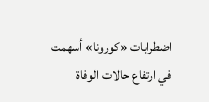اضطرابات «كورونا» أسهمت في ارتفاع حالات الوفاة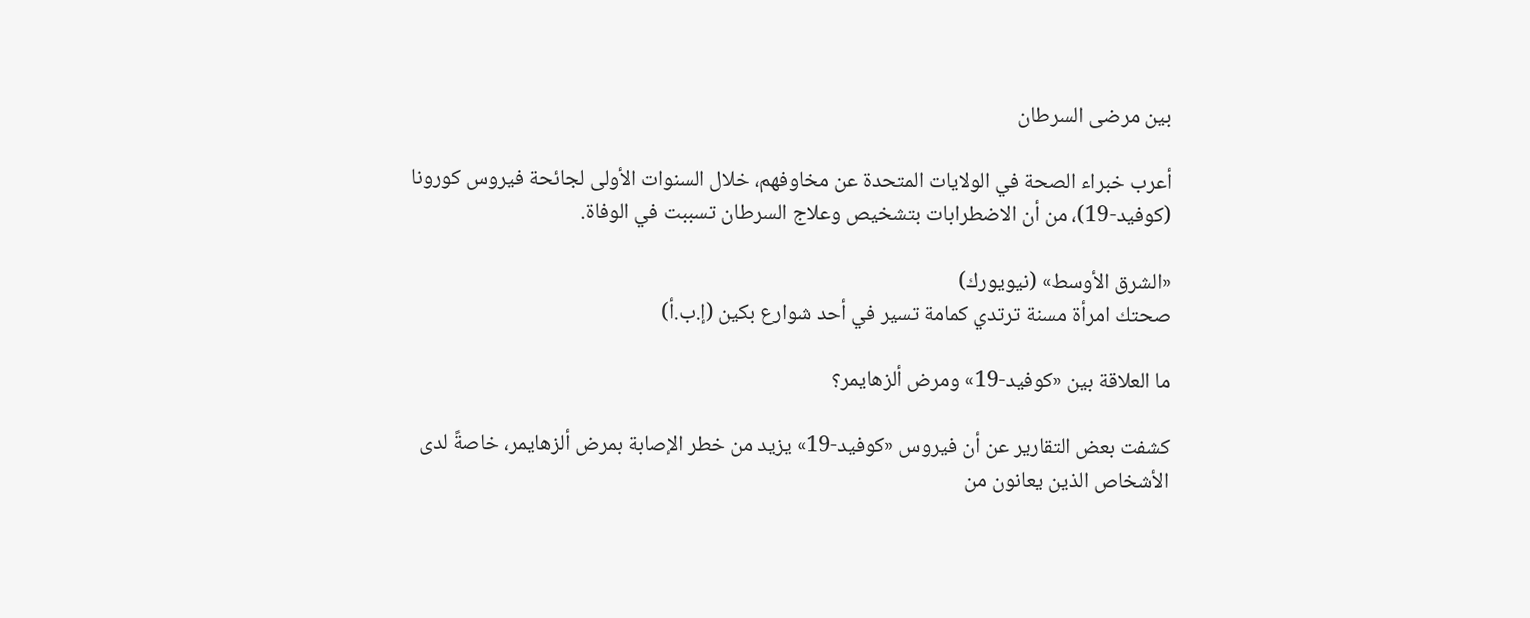بين مرضى السرطان

أعرب خبراء الصحة في الولايات المتحدة عن مخاوفهم، خلال السنوات الأولى لجائحة فيروس كورونا (كوفيد-19)، من أن الاضطرابات بتشخيص وعلاج السرطان تسببت في الوفاة.

«الشرق الأوسط» (نيويورك)
صحتك امرأة مسنة ترتدي كمامة تسير في أحد شوارع بكين (إ.ب.أ)

ما العلاقة بين «كوفيد-19» ومرض ألزهايمر؟

كشفت بعض التقارير عن أن فيروس «كوفيد-19» يزيد من خطر الإصابة بمرض ألزهايمر، خاصةً لدى الأشخاص الذين يعانون من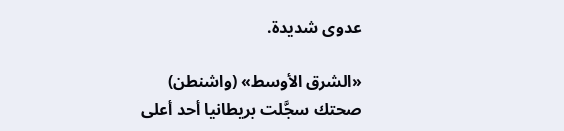عدوى شديدة.

«الشرق الأوسط» (واشنطن)
صحتك سجَّلت بريطانيا أحد أعلى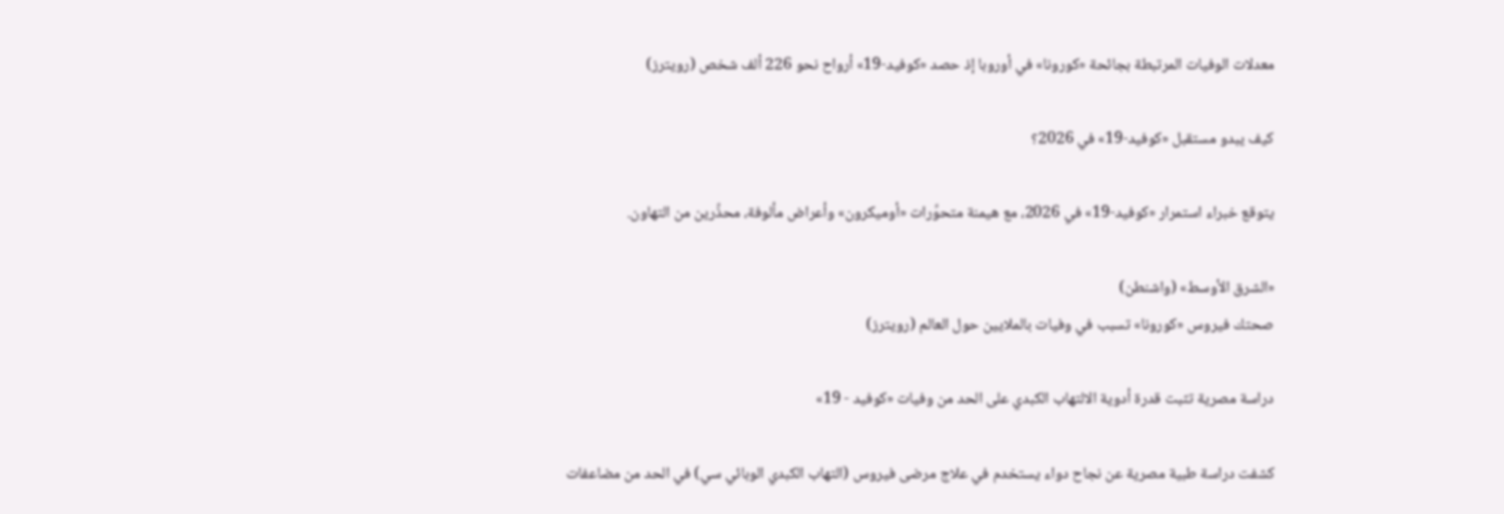معدلات الوفيات المرتبطة بجائحة «كورونا» في أوروبا إذ حصد «كوفيد-19» أرواح نحو 226 ألف شخص (رويترز)

كيف يبدو مستقبل «كوفيد-19» في 2026؟

يتوقع خبراء استمرار «كوفيد-19» في 2026، مع هيمنة متحوِّرات «أوميكرون» وأعراض مألوفة، محذِّرين من التهاون.

«الشرق الأوسط» (واشنطن)
صحتك فيروس «كورونا» تسبب في وفيات بالملايين حول العالم (رويترز)

دراسة مصرية تثبت قدرة أدوية الالتهاب الكبدي على الحد من وفيات «كوفيد - 19»

كشفت دراسة طبية مصرية عن نجاح دواء يستخدم في علاج مرضى فيروس (التهاب الكبدي الوبائي سي) في الحد من مضاعفات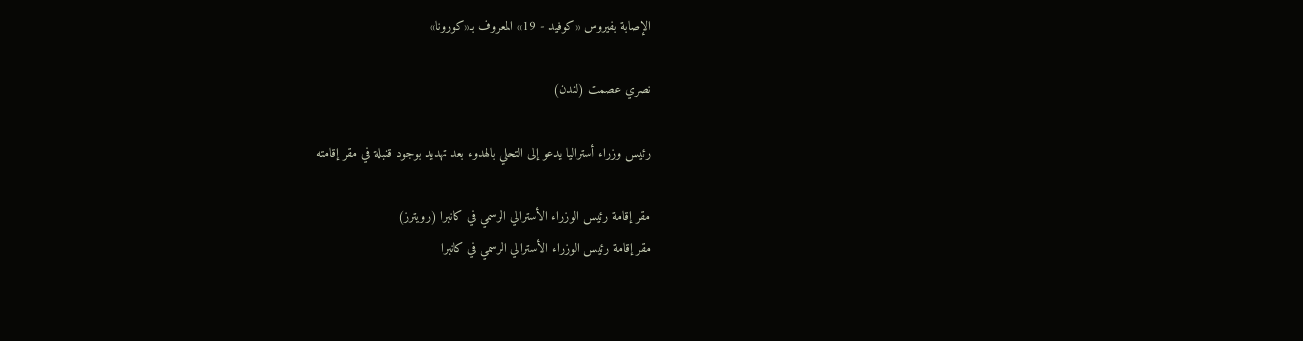الإصابة بفيروس «كوفيد - 19» المعروف بـ«كورونا»

نصري عصمت (لندن)

رئيس وزراء أستراليا يدعو إلى التحلي بالهدوء بعد تهديد بوجود قنبلة في مقر إقامته

مقر إقامة رئيس الوزراء الأسترالي الرسمي في كانبرا (رويترز)
مقر إقامة رئيس الوزراء الأسترالي الرسمي في كانبرا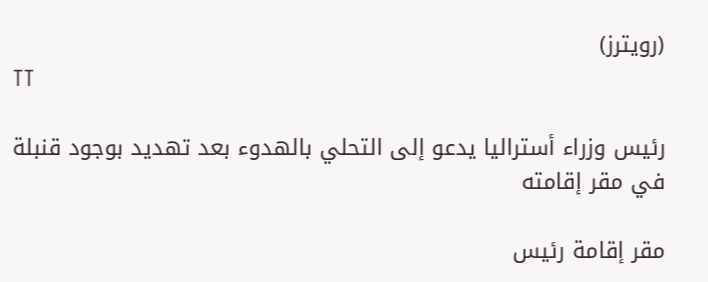(رويترز)
TT

رئيس وزراء أستراليا يدعو إلى التحلي بالهدوء بعد تهديد بوجود قنبلة في مقر إقامته

مقر إقامة رئيس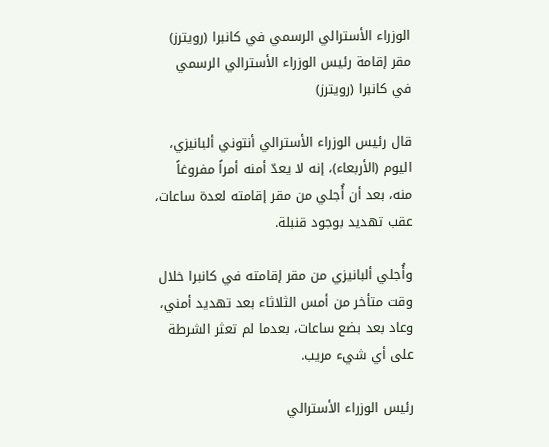الوزراء الأسترالي الرسمي في كانبرا (رويترز)
مقر إقامة رئيس الوزراء الأسترالي الرسمي في كانبرا (رويترز)

قال رئيس الوزراء الأسترالي أنتوني ألبانيزي، اليوم (الأربعاء)، إنه لا يعدّ أمنه أمراً مفروغاً منه، بعد أن أُجلي من مقر إقامته لعدة ساعات، عقب تهديد بوجود قنبلة.

وأُجلي ألبانيزي من مقر إقامته في كانبرا خلال وقت متأخر من أمس الثلاثاء بعد تهديد أمني، وعاد بعد بضع ساعات، بعدما لم تعثر الشرطة على أي شيء مريب.

رئيس الوزراء الأسترالي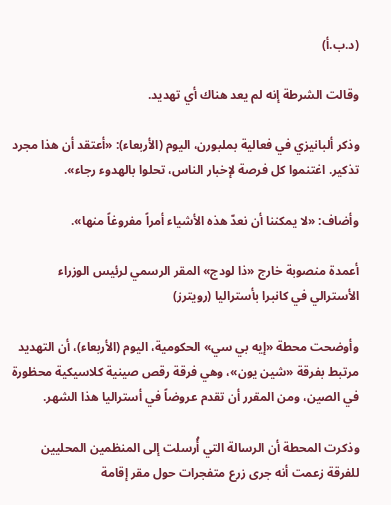(د.ب.أ)

وقالت الشرطة إنه لم يعد هناك أي تهديد.

وذكر ألبانيزي في فعالية بملبورن، اليوم (الأربعاء): «أعتقد أن هذا مجرد تذكير. اغتنموا كل فرصة لإخبار الناس، تحلوا بالهدوء رجاء».

وأضاف: «لا يمكننا أن نعدّ هذه الأشياء أمراً مفروغاً منها».

أعمدة منصوبة خارج «ذا لودج» المقر الرسمي لرئيس الوزراء الأسترالي في كانبرا بأستراليا (رويترز)

وأوضحت محطة «إيه بي سي» الحكومية، اليوم (الأربعاء)، أن التهديد مرتبط بفرقة «شين يون»، وهي فرقة رقص صينية كلاسيكية محظورة في الصين، ومن المقرر أن تقدم عروضاً في أستراليا هذا الشهر.

وذكرت المحطة أن الرسالة التي أُرسلت إلى المنظمين المحليين للفرقة زعمت أنه جرى زرع متفجرات حول مقر إقامة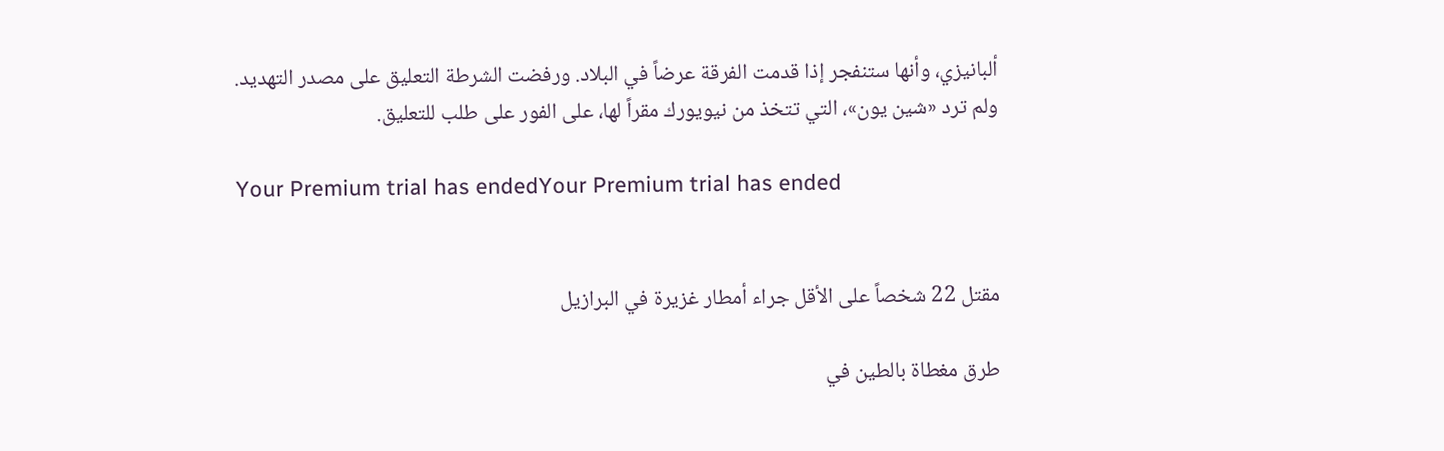ألبانيزي، وأنها ستنفجر إذا قدمت الفرقة عرضاً في البلاد. ورفضت الشرطة التعليق على مصدر التهديد. ولم ترد «شين يون»، التي تتخذ من نيويورك مقراً لها، على الفور على طلب للتعليق.

Your Premium trial has endedYour Premium trial has ended


مقتل 22 شخصاً على الأقل جراء أمطار غزيرة في البرازيل

طرق مغطاة بالطين في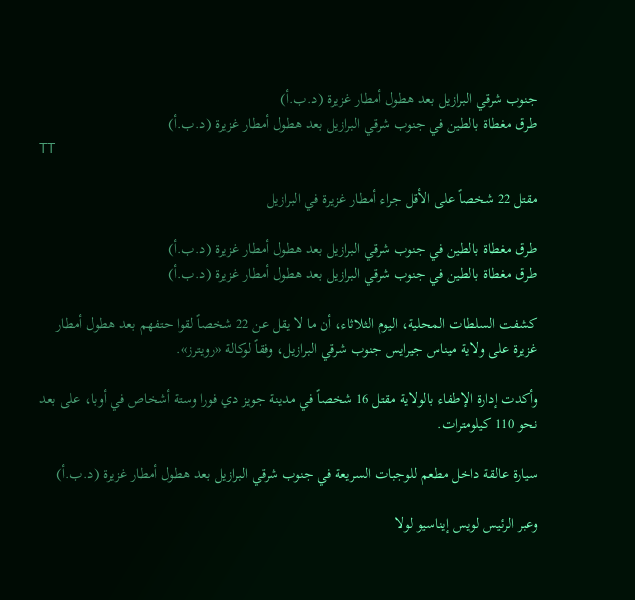جنوب شرقي البرازيل بعد هطول أمطار غزيرة (د.ب.أ)
طرق مغطاة بالطين في جنوب شرقي البرازيل بعد هطول أمطار غزيرة (د.ب.أ)
TT

مقتل 22 شخصاً على الأقل جراء أمطار غزيرة في البرازيل

طرق مغطاة بالطين في جنوب شرقي البرازيل بعد هطول أمطار غزيرة (د.ب.أ)
طرق مغطاة بالطين في جنوب شرقي البرازيل بعد هطول أمطار غزيرة (د.ب.أ)

كشفت السلطات المحلية، اليوم الثلاثاء، أن ما لا يقل عن 22 شخصاً لقوا حتفهم بعد هطول أمطار غزيرة على ولاية ميناس جيرايس جنوب شرقي البرازيل، وفقاً لوكالة «رويترز».

وأكدت إدارة الإطفاء بالولاية ‌مقتل 16 شخصاً في مدينة ‌جويز دي فورا وستة أشخاص في أوبا، على بعد نحو 110 كيلومترات.

سيارة عالقة داخل مطعم للوجبات السريعة في جنوب شرقي البرازيل بعد هطول أمطار غزيرة (د.ب.أ)

وعبر الرئيس لويس إيناسيو لولا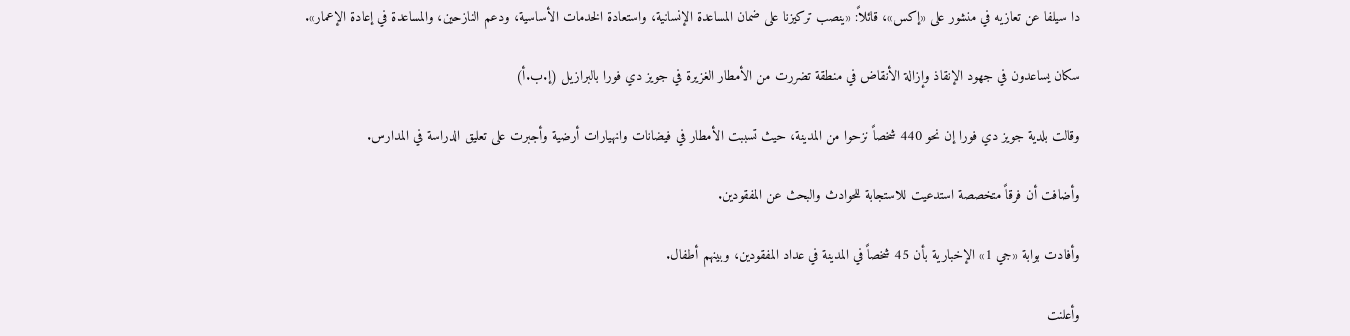دا سيلفا عن تعازيه في منشور على «إكس»، قائلاً: «ينصب تركيزنا على ضمان ‌المساعدة ‌الإنسانية، واستعادة الخدمات الأساسية، ودعم النازحين، والمساعدة ‌في إعادة الإعمار».

سكان يساعدون في جهود الإنقاذ وإزالة الأنقاض في منطقة تضررت من الأمطار الغزيرة في جويز دي فورا بالبرازيل (إ.ب.أ)

وقالت بلدية جويز ‌دي فورا إن نحو 440 شخصاً نزحوا من المدينة، حيث تسببت الأمطار في فيضانات وانهيارات ‌أرضية وأجبرت على تعليق الدراسة في المدارس.

وأضافت أن فرقاً متخصصة استدعيت للاستجابة للحوادث والبحث عن المفقودين.

وأفادت بوابة «جي 1» الإخبارية بأن 45 شخصاً في المدينة في عداد المفقودين، وبينهم أطفال.

وأعلنت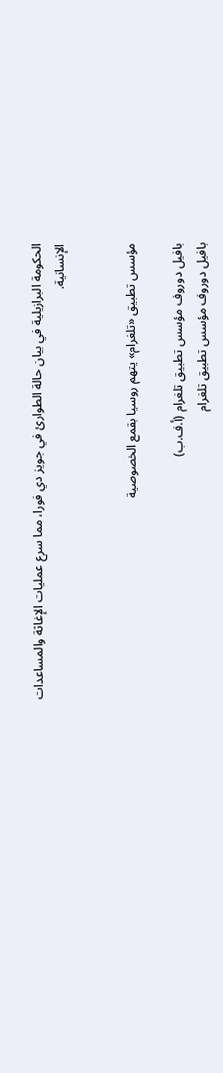الحكومة البرازيلية في بيان حالة الطوارئ في جويز دي فورا، مما سرع عمليات الإغاثة والمساعدات الإنسانية.


مؤسس تطبيق «تلغرام» يتهم روسيا بقمع الخصوصية

بافيل دوروف مؤسس تطبيق تلغرام (أ.ف.ب)
بافيل دوروف مؤسس تطبيق تلغرام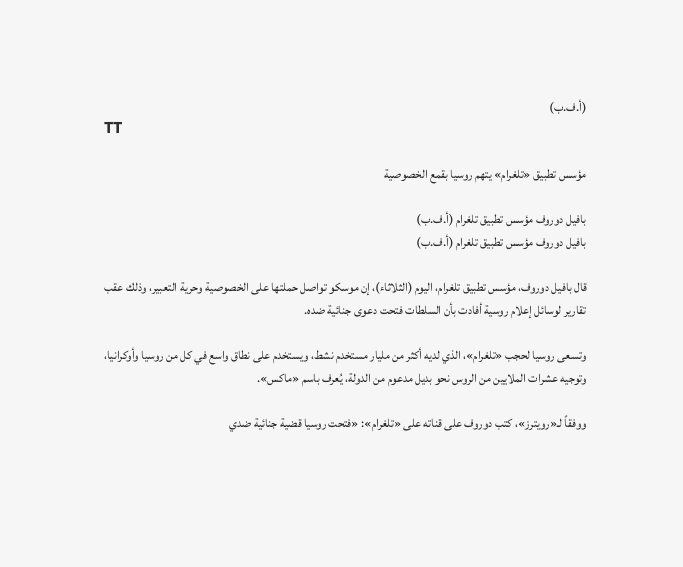(أ.ف.ب)
TT

مؤسس تطبيق «تلغرام» يتهم روسيا بقمع الخصوصية

بافيل دوروف مؤسس تطبيق تلغرام (أ.ف.ب)
بافيل دوروف مؤسس تطبيق تلغرام (أ.ف.ب)

قال بافيل دوروف، مؤسس تطبيق تلغرام، اليوم (الثلاثاء)، إن موسكو تواصل حملتها على الخصوصية وحرية التعبير، وذلك عقب تقارير لوسائل ‌إعلام روسية ‌أفادت بأن السلطات ‌فتحت دعوى جنائية ضده.

وتسعى روسيا لحجب «تلغرام»، الذي لديه أكثر من مليار مستخدم نشط، ويستخدم على نطاق واسع في كل ‌من ‌روسيا وأوكرانيا، وتوجيه ‌عشرات الملايين من الروس ‌نحو بديل مدعوم من الدولة، يُعرف باسم «ماكس».

ووفقاً لـ«رويترز»، كتب دوروف على ‌قناته على «تلغرام»: «فتحت روسيا قضية جنائية ضدي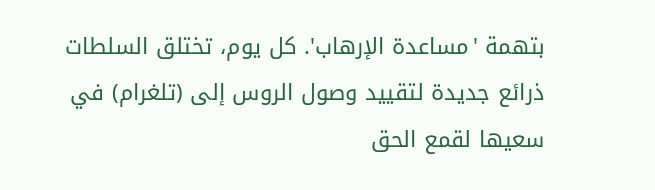بتهمة 'مساعدة الإرهاب'. كل يوم، تختلق السلطات ذرائع جديدة لتقييد وصول الروس إلى (تلغرام) في سعيها لقمع الحق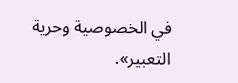في الخصوصية وحرية التعبير».